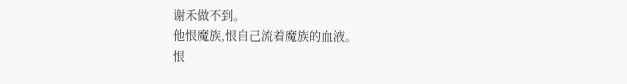谢禾做不到。
他恨魔族,恨自己流着魔族的血液。
恨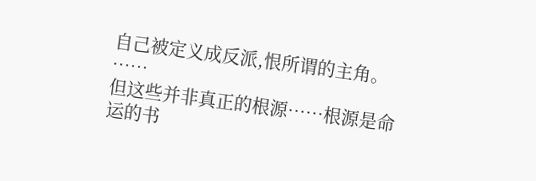自己被定义成反派,恨所谓的主角。
……
但这些并非真正的根源……根源是命运的书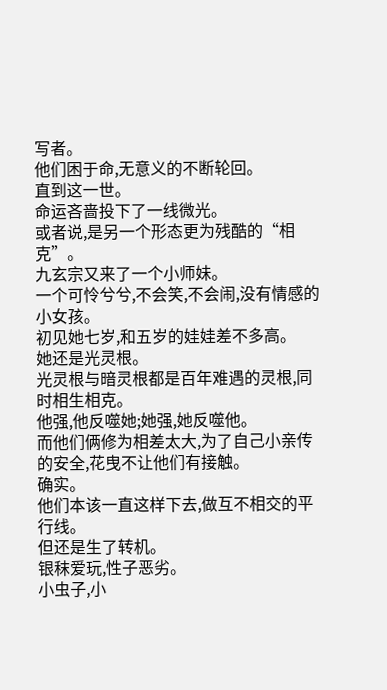写者。
他们困于命,无意义的不断轮回。
直到这一世。
命运吝啬投下了一线微光。
或者说,是另一个形态更为残酷的“相克”。
九玄宗又来了一个小师妹。
一个可怜兮兮,不会笑,不会闹,没有情感的小女孩。
初见她七岁,和五岁的娃娃差不多高。
她还是光灵根。
光灵根与暗灵根都是百年难遇的灵根,同时相生相克。
他强,他反噬她;她强,她反噬他。
而他们俩修为相差太大,为了自己小亲传的安全,花曳不让他们有接触。
确实。
他们本该一直这样下去,做互不相交的平行线。
但还是生了转机。
银秣爱玩,性子恶劣。
小虫子,小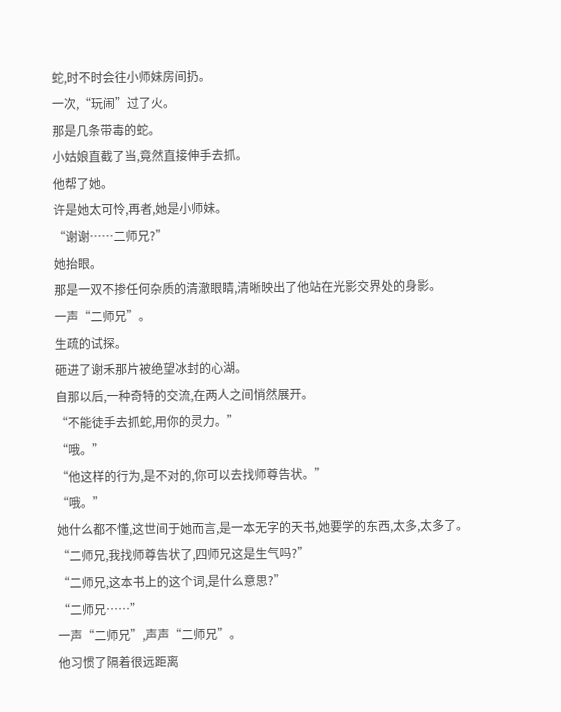蛇,时不时会往小师妹房间扔。
一次,“玩闹”过了火。
那是几条带毒的蛇。
小姑娘直截了当,竟然直接伸手去抓。
他帮了她。
许是她太可怜,再者,她是小师妹。
“谢谢……二师兄?”
她抬眼。
那是一双不掺任何杂质的清澈眼睛,清晰映出了他站在光影交界处的身影。
一声“二师兄”。
生疏的试探。
砸进了谢禾那片被绝望冰封的心湖。
自那以后,一种奇特的交流,在两人之间悄然展开。
“不能徒手去抓蛇,用你的灵力。”
“哦。”
“他这样的行为,是不对的,你可以去找师尊告状。”
“哦。”
她什么都不懂,这世间于她而言,是一本无字的天书,她要学的东西,太多,太多了。
“二师兄,我找师尊告状了,四师兄这是生气吗?”
“二师兄,这本书上的这个词,是什么意思?”
“二师兄……”
一声“二师兄”,声声“二师兄”。
他习惯了隔着很远距离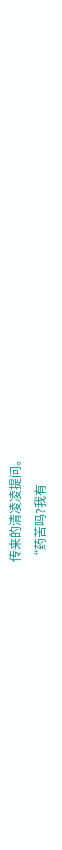传来的清凌凌提问。
“药苦吗?我有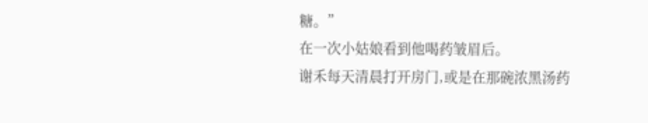糖。”
在一次小姑娘看到他喝药皱眉后。
谢禾每天清晨打开房门,或是在那碗浓黑汤药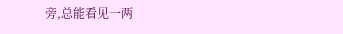旁,总能看见一两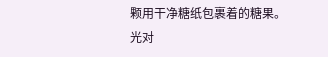颗用干净糖纸包裹着的糖果。
光对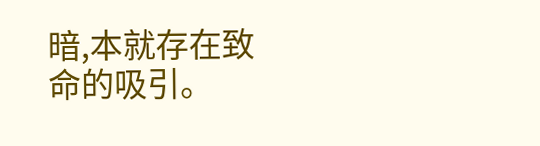暗,本就存在致命的吸引。